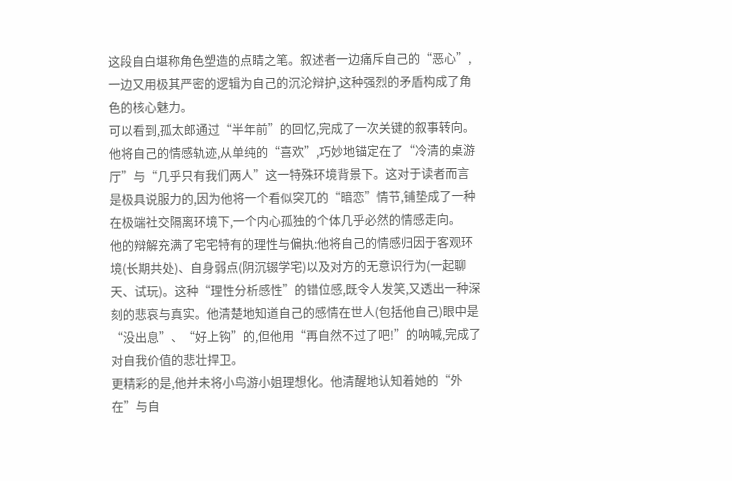这段自白堪称角色塑造的点睛之笔。叙述者一边痛斥自己的“恶心”,一边又用极其严密的逻辑为自己的沉沦辩护,这种强烈的矛盾构成了角色的核心魅力。
可以看到,孤太郎通过“半年前”的回忆,完成了一次关键的叙事转向。他将自己的情感轨迹,从单纯的“喜欢”,巧妙地锚定在了“冷清的桌游厅”与“几乎只有我们两人”这一特殊环境背景下。这对于读者而言是极具说服力的,因为他将一个看似突兀的“暗恋”情节,铺垫成了一种在极端社交隔离环境下,一个内心孤独的个体几乎必然的情感走向。
他的辩解充满了宅宅特有的理性与偏执:他将自己的情感归因于客观环境(长期共处)、自身弱点(阴沉辍学宅)以及对方的无意识行为(一起聊天、试玩)。这种“理性分析感性”的错位感,既令人发笑,又透出一种深刻的悲哀与真实。他清楚地知道自己的感情在世人(包括他自己)眼中是“没出息”、“好上钩”的,但他用“再自然不过了吧!”的呐喊,完成了对自我价值的悲壮捍卫。
更精彩的是,他并未将小鸟游小姐理想化。他清醒地认知着她的“外在”与自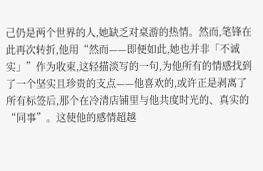己仍是两个世界的人,她缺乏对桌游的热情。然而,笔锋在此再次转折,他用“然而——即便如此,她也并非「不诚实」”作为收束,这轻描淡写的一句,为他所有的情感找到了一个坚实且珍贵的支点——他喜欢的,或许正是剥离了所有标签后,那个在冷清店铺里与他共度时光的、真实的“同事”。这使他的感情超越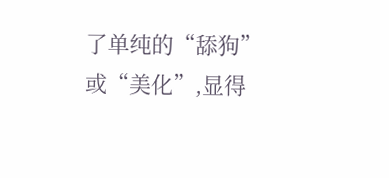了单纯的“舔狗”或“美化”,显得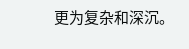更为复杂和深沉。